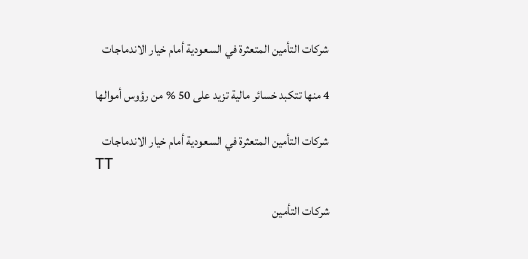شركات التأمين المتعثرة في السعودية أمام خيار الاندماجات

4 منها تتكبد خسائر مالية تزيد على 50 % من رؤوس أموالها

شركات التأمين المتعثرة في السعودية أمام خيار الاندماجات
TT

شركات التأمين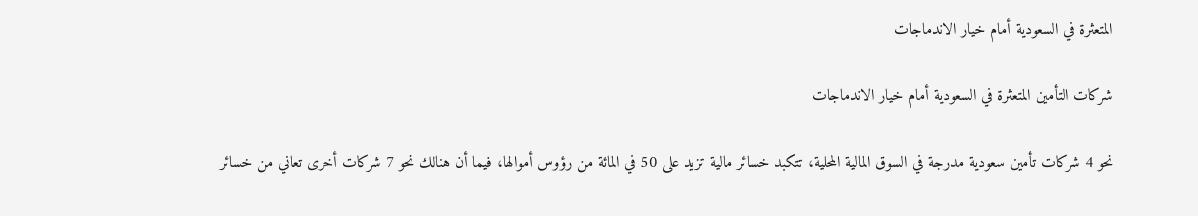المتعثرة في السعودية أمام خيار الاندماجات

شركات التأمين المتعثرة في السعودية أمام خيار الاندماجات

نحو 4 شركات تأمين سعودية مدرجة في السوق المالية المحلية، تتكبد خسائر مالية تزيد على 50 في المائة من رؤوس أموالها، فيما أن هنالك نحو 7 شركات أخرى تعاني من خسائر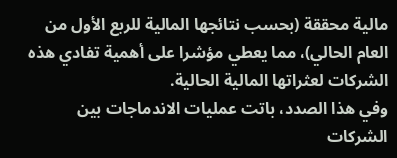مالية محققة (بحسب نتائجها المالية للربع الأول من العام الحالي)، مما يعطي مؤشرا على أهمية تفادي هذه الشركات لعثراتها المالية الحالية.
وفي هذا الصدد، باتت عمليات الاندماجات بين الشركات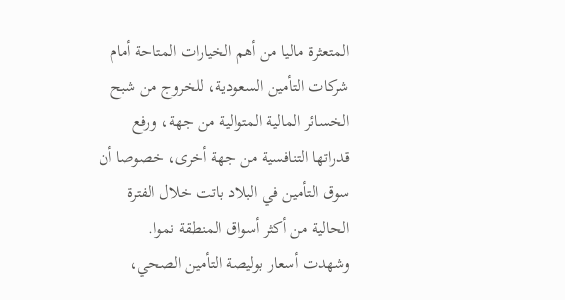المتعثرة ماليا من أهم الخيارات المتاحة أمام شركات التأمين السعودية، للخروج من شبح الخسائر المالية المتوالية من جهة، ورفع قدراتها التنافسية من جهة أخرى، خصوصا أن سوق التأمين في البلاد باتت خلال الفترة الحالية من أكثر أسواق المنطقة نموا.
وشهدت أسعار بوليصة التأمين الصحي،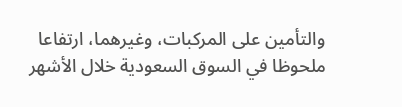والتأمين على المركبات، وغيرهما، ارتفاعا ملحوظا في السوق السعودية خلال الأشهر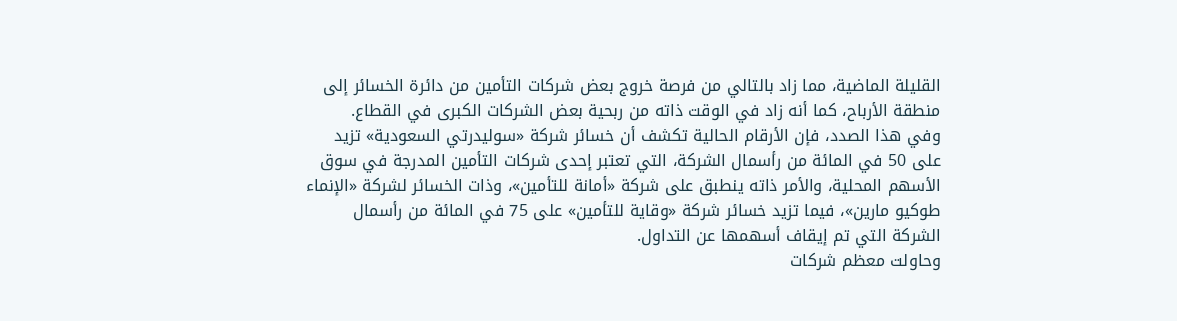القليلة الماضية، مما زاد بالتالي من فرصة خروج بعض شركات التأمين من دائرة الخسائر إلى منطقة الأرباح، كما أنه زاد في الوقت ذاته من ربحية بعض الشركات الكبرى في القطاع.
وفي هذا الصدد، فإن الأرقام الحالية تكشف أن خسائر شركة «سوليدرتي السعودية» تزيد على 50 في المائة من رأسمال الشركة، التي تعتبر إحدى شركات التأمين المدرجة في سوق الأسهم المحلية، والأمر ذاته ينطبق على شركة «أمانة للتأمين»، وذات الخسائر لشركة «الإنماء طوكيو مارين»، فيما تزيد خسائر شركة «وقاية للتأمين» على 75 في المائة من رأسمال الشركة التي تم إيقاف أسهمها عن التداول.
وحاولت معظم شركات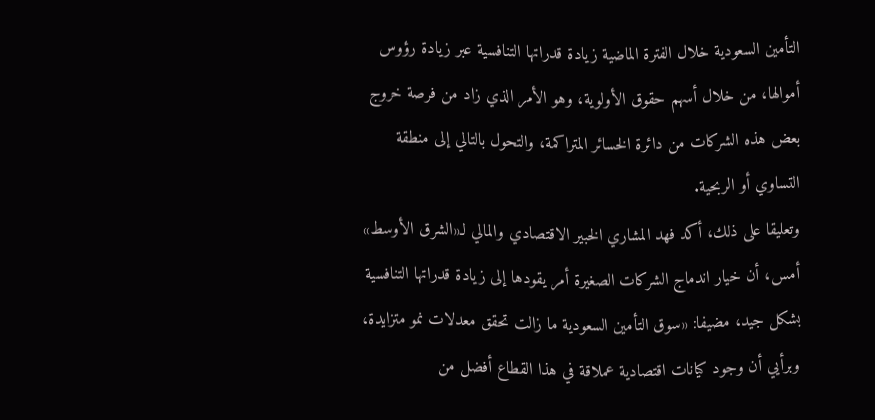التأمين السعودية خلال الفترة الماضية زيادة قدراتها التنافسية عبر زيادة رؤوس أموالها، من خلال أسهم حقوق الأولوية، وهو الأمر الذي زاد من فرصة خروج بعض هذه الشركات من دائرة الخسائر المتراكمة، والتحول بالتالي إلى منطقة التساوي أو الربحية.
وتعليقا على ذلك، أكد فهد المشاري الخبير الاقتصادي والمالي لـ«الشرق الأوسط» أمس، أن خيار اندماج الشركات الصغيرة أمر يقودها إلى زيادة قدراتها التنافسية بشكل جيد، مضيفا: «سوق التأمين السعودية ما زالت تحقق معدلات نمو متزايدة، وبرأيي أن وجود كيانات اقتصادية عملاقة في هذا القطاع أفضل من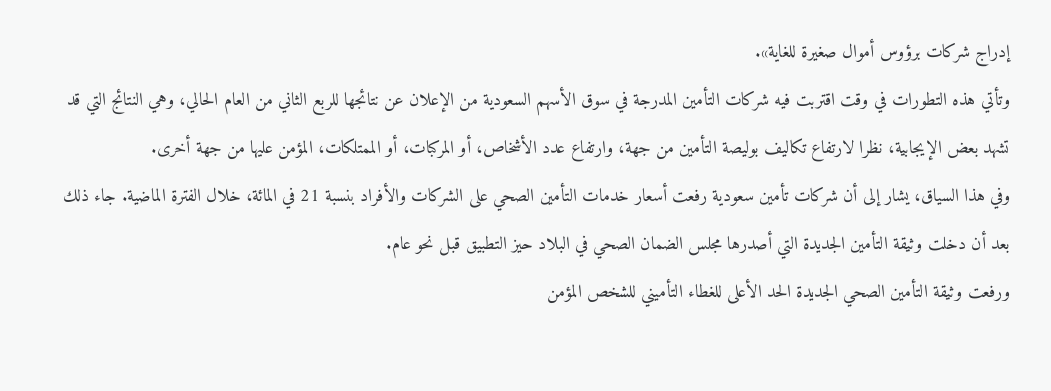إدراج شركات برؤوس أموال صغيرة للغاية».
وتأتي هذه التطورات في وقت اقتربت فيه شركات التأمين المدرجة في سوق الأسهم السعودية من الإعلان عن نتائجها للربع الثاني من العام الحالي، وهي النتائج التي قد تشهد بعض الإيجابية، نظرا لارتفاع تكاليف بوليصة التأمين من جهة، وارتفاع عدد الأشخاص، أو المركبات، أو الممتلكات، المؤمن عليها من جهة أخرى.
وفي هذا السياق، يشار إلى أن شركات تأمين سعودية رفعت أسعار خدمات التأمين الصحي على الشركات والأفراد بنسبة 21 في المائة، خلال الفترة الماضية. جاء ذلك بعد أن دخلت وثيقة التأمين الجديدة التي أصدرها مجلس الضمان الصحي في البلاد حيز التطبيق قبل نحو عام.
ورفعت وثيقة التأمين الصحي الجديدة الحد الأعلى للغطاء التأميني للشخص المؤمن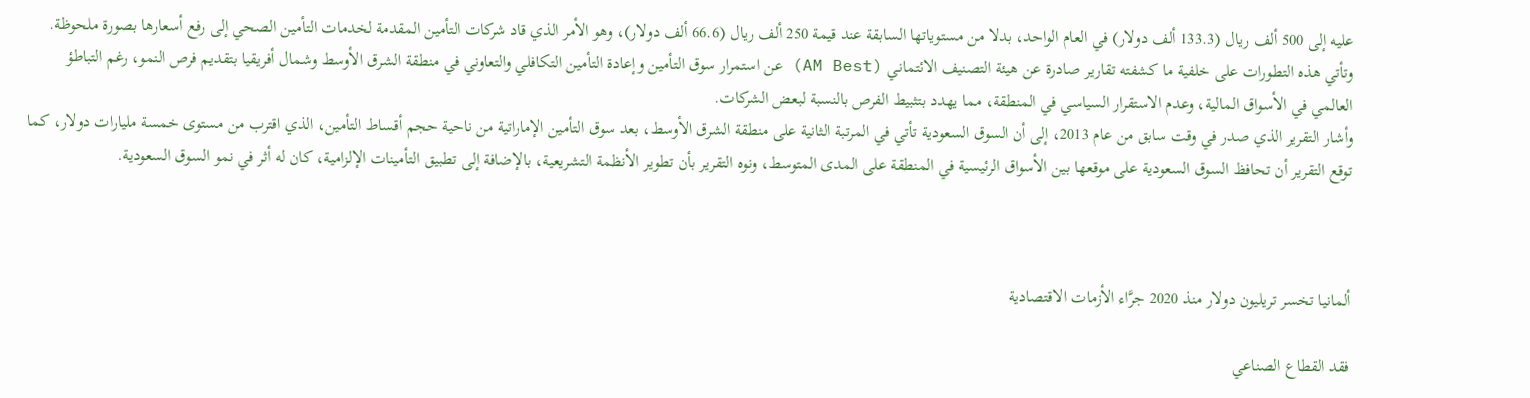عليه إلى 500 ألف ريال (133.3 ألف دولار) في العام الواحد، بدلا من مستوياتها السابقة عند قيمة 250 ألف ريال (66.6 ألف دولار)، وهو الأمر الذي قاد شركات التأمين المقدمة لخدمات التأمين الصحي إلى رفع أسعارها بصورة ملحوظة.
وتأتي هذه التطورات على خلفية ما كشفته تقارير صادرة عن هيئة التصنيف الائتماني (AM Best) عن استمرار سوق التأمين وإعادة التأمين التكافلي والتعاوني في منطقة الشرق الأوسط وشمال أفريقيا بتقديم فرص النمو، رغم التباطؤ العالمي في الأسواق المالية، وعدم الاستقرار السياسي في المنطقة، مما يهدد بتثبيط الفرص بالنسبة لبعض الشركات.
وأشار التقرير الذي صدر في وقت سابق من عام 2013، إلى أن السوق السعودية تأتي في المرتبة الثانية على منطقة الشرق الأوسط، بعد سوق التأمين الإماراتية من ناحية حجم أقساط التأمين، الذي اقترب من مستوى خمسة مليارات دولار، كما توقع التقرير أن تحافظ السوق السعودية على موقعها بين الأسواق الرئيسية في المنطقة على المدى المتوسط، ونوه التقرير بأن تطوير الأنظمة التشريعية، بالإضافة إلى تطبيق التأمينات الإلزامية، كان له أثر في نمو السوق السعودية.



ألمانيا تخسر تريليون دولار منذ 2020 جرَّاء الأزمات الاقتصادية

فقد القطاع الصناعي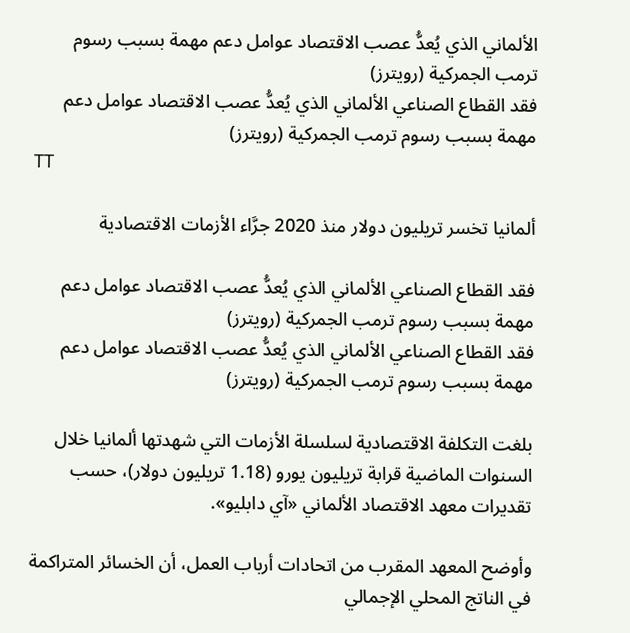الألماني الذي يُعدُّ عصب الاقتصاد عوامل دعم مهمة بسبب رسوم ترمب الجمركية (رويترز)
فقد القطاع الصناعي الألماني الذي يُعدُّ عصب الاقتصاد عوامل دعم مهمة بسبب رسوم ترمب الجمركية (رويترز)
TT

ألمانيا تخسر تريليون دولار منذ 2020 جرَّاء الأزمات الاقتصادية

فقد القطاع الصناعي الألماني الذي يُعدُّ عصب الاقتصاد عوامل دعم مهمة بسبب رسوم ترمب الجمركية (رويترز)
فقد القطاع الصناعي الألماني الذي يُعدُّ عصب الاقتصاد عوامل دعم مهمة بسبب رسوم ترمب الجمركية (رويترز)

بلغت التكلفة الاقتصادية لسلسلة الأزمات التي شهدتها ألمانيا خلال السنوات الماضية قرابة تريليون يورو (1.18 تريليون دولار)، حسب تقديرات معهد الاقتصاد الألماني «آي دابليو».

وأوضح المعهد المقرب من اتحادات أرباب العمل، أن الخسائر المتراكمة في الناتج المحلي الإجمالي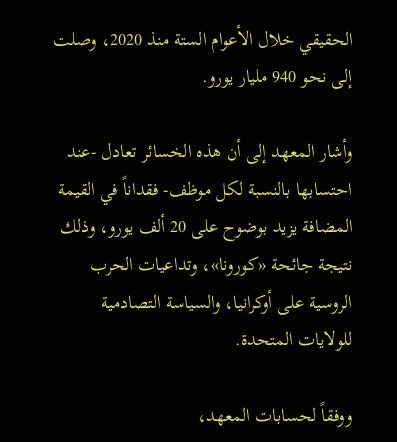الحقيقي خلال الأعوام الستة منذ 2020، وصلت إلى نحو 940 مليار يورو.

وأشار المعهد إلى أن هذه الخسائر تعادل -عند احتسابها بالنسبة لكل موظف- فقداناً في القيمة المضافة يزيد بوضوح على 20 ألف يورو، وذلك نتيجة جائحة «كورونا»، وتداعيات الحرب الروسية على أوكرانيا، والسياسة التصادمية للولايات المتحدة.

ووفقاً لحسابات المعهد،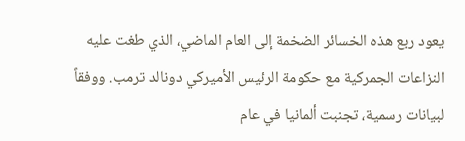يعود ربع هذه الخسائر الضخمة إلى العام الماضي، الذي طغت عليه النزاعات الجمركية مع حكومة الرئيس الأميركي دونالد ترمب. ووفقاً لبيانات رسمية، تجنبت ألمانيا في عام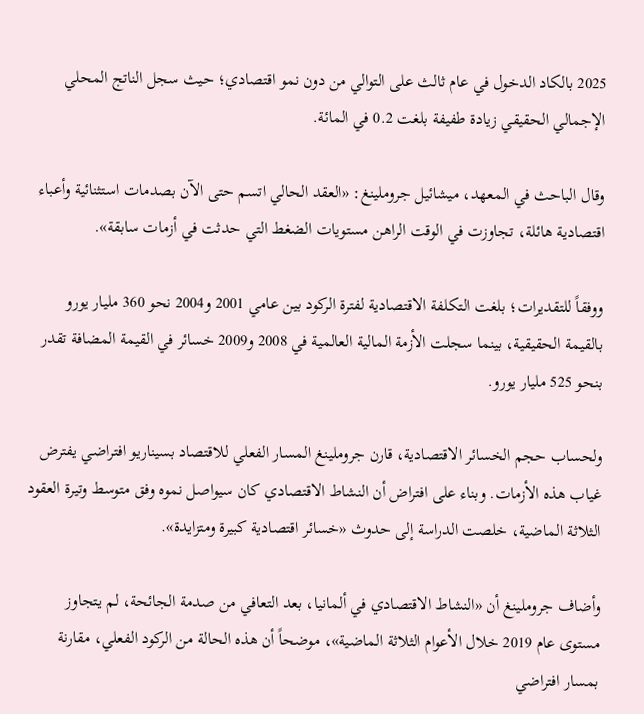2025 بالكاد الدخول في عام ثالث على التوالي من دون نمو اقتصادي؛ حيث سجل الناتج المحلي الإجمالي الحقيقي زيادة طفيفة بلغت 0.2 في المائة.

وقال الباحث في المعهد، ميشائيل جروملينغ: «العقد الحالي اتسم حتى الآن بصدمات استثنائية وأعباء اقتصادية هائلة، تجاوزت في الوقت الراهن مستويات الضغط التي حدثت في أزمات سابقة».

ووفقاً للتقديرات؛ بلغت التكلفة الاقتصادية لفترة الركود بين عامي 2001 و2004 نحو 360 مليار يورو بالقيمة الحقيقية، بينما سجلت الأزمة المالية العالمية في 2008 و2009 خسائر في القيمة المضافة تقدر بنحو 525 مليار يورو.

ولحساب حجم الخسائر الاقتصادية، قارن جروملينغ المسار الفعلي للاقتصاد بسيناريو افتراضي يفترض غياب هذه الأزمات. وبناء على افتراض أن النشاط الاقتصادي كان سيواصل نموه وفق متوسط وتيرة العقود الثلاثة الماضية، خلصت الدراسة إلى حدوث «خسائر اقتصادية كبيرة ومتزايدة».

وأضاف جروملينغ أن «النشاط الاقتصادي في ألمانيا، بعد التعافي من صدمة الجائحة، لم يتجاوز مستوى عام 2019 خلال الأعوام الثلاثة الماضية»، موضحاً أن هذه الحالة من الركود الفعلي، مقارنة بمسار افتراضي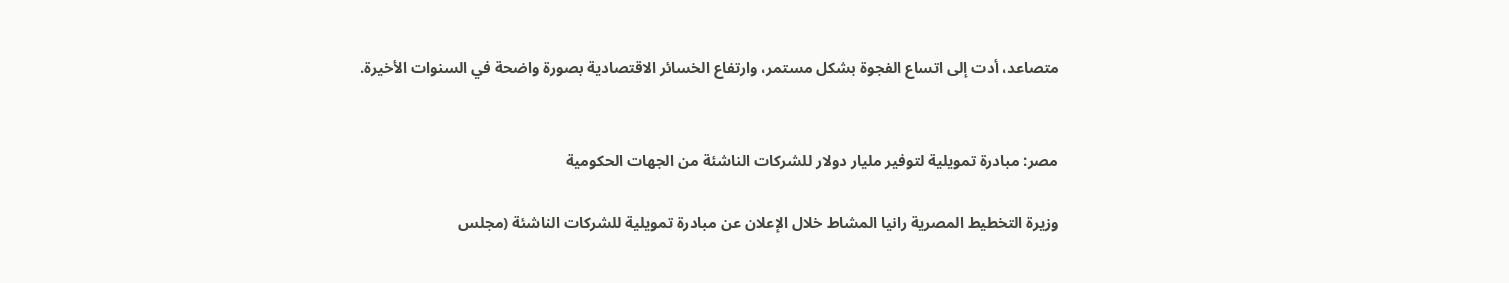متصاعد، أدت إلى اتساع الفجوة بشكل مستمر، وارتفاع الخسائر الاقتصادية بصورة واضحة في السنوات الأخيرة.


مصر: مبادرة تمويلية لتوفير مليار دولار للشركات الناشئة من الجهات الحكومية

وزيرة التخطيط المصرية رانيا المشاط خلال الإعلان عن مبادرة تمويلية للشركات الناشئة (مجلس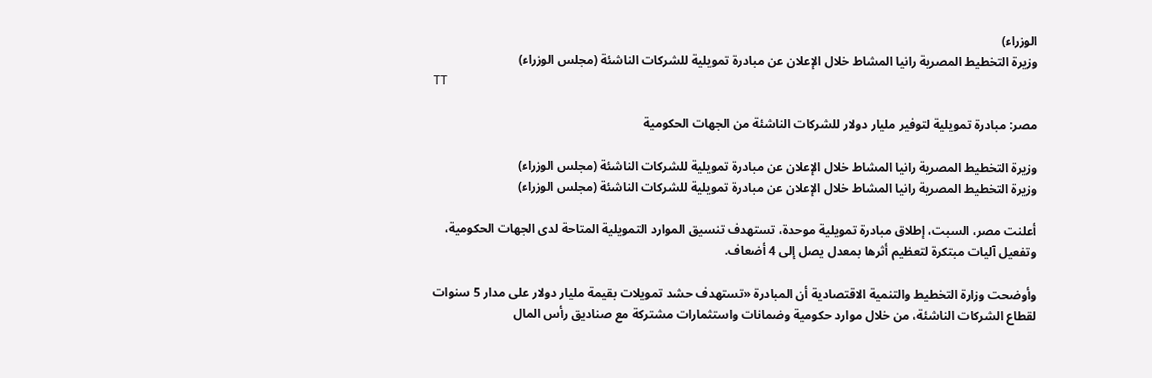الوزراء)
وزيرة التخطيط المصرية رانيا المشاط خلال الإعلان عن مبادرة تمويلية للشركات الناشئة (مجلس الوزراء)
TT

مصر: مبادرة تمويلية لتوفير مليار دولار للشركات الناشئة من الجهات الحكومية

وزيرة التخطيط المصرية رانيا المشاط خلال الإعلان عن مبادرة تمويلية للشركات الناشئة (مجلس الوزراء)
وزيرة التخطيط المصرية رانيا المشاط خلال الإعلان عن مبادرة تمويلية للشركات الناشئة (مجلس الوزراء)

أعلنت مصر، السبت، إطلاق مبادرة تمويلية موحدة، تستهدف تنسيق الموارد التمويلية المتاحة لدى الجهات الحكومية، وتفعيل آليات مبتكرة لتعظيم أثرها بمعدل يصل إلى 4 أضعاف.

وأوضحت وزارة التخطيط والتنمية الاقتصادية أن المبادرة «تستهدف حشد تمويلات بقيمة مليار دولار على مدار 5 سنوات لقطاع الشركات الناشئة، من خلال موارد حكومية وضمانات واستثمارات مشتركة مع صناديق رأس المال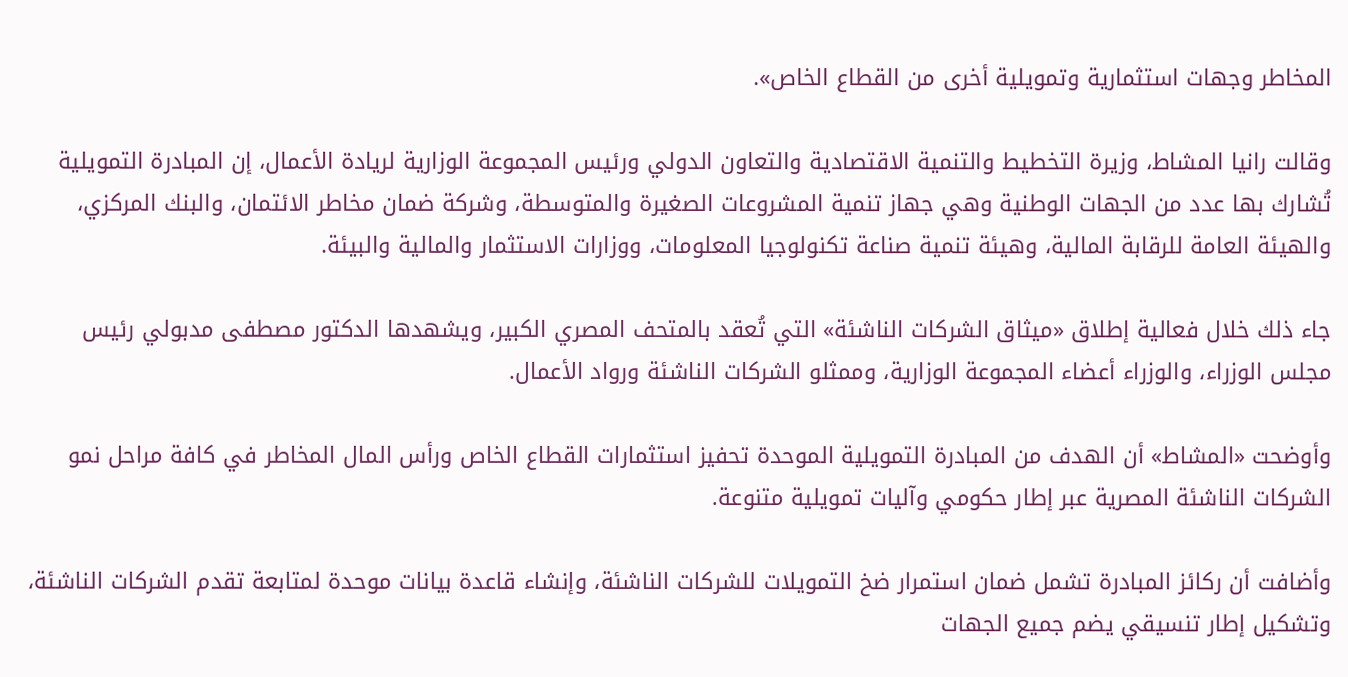المخاطر وجهات استثمارية وتمويلية أخرى من القطاع الخاص».

وقالت رانيا المشاط، وزيرة التخطيط والتنمية الاقتصادية والتعاون الدولي ورئيس المجموعة الوزارية لريادة الأعمال، إن المبادرة التمويلية تُشارك بها عدد من الجهات الوطنية وهي جهاز تنمية المشروعات الصغيرة والمتوسطة، وشركة ضمان مخاطر الائتمان، والبنك المركزي، والهيئة العامة للرقابة المالية، وهيئة تنمية صناعة تكنولوجيا المعلومات، ووزارات الاستثمار والمالية والبيئة.

جاء ذلك خلال فعالية إطلاق «ميثاق الشركات الناشئة» التي تُعقد بالمتحف المصري الكبير، ويشهدها الدكتور مصطفى مدبولي رئيس مجلس الوزراء، والوزراء أعضاء المجموعة الوزارية، وممثلو الشركات الناشئة ورواد الأعمال.

وأوضحت «المشاط» أن الهدف من المبادرة التمويلية الموحدة تحفيز استثمارات القطاع الخاص ورأس المال المخاطر في كافة مراحل نمو الشركات الناشئة المصرية عبر إطار حكومي وآليات تمويلية متنوعة.

وأضافت أن ركائز المبادرة تشمل ضمان استمرار ضخ التمويلات للشركات الناشئة، وإنشاء قاعدة بيانات موحدة لمتابعة تقدم الشركات الناشئة، وتشكيل إطار تنسيقي يضم جميع الجهات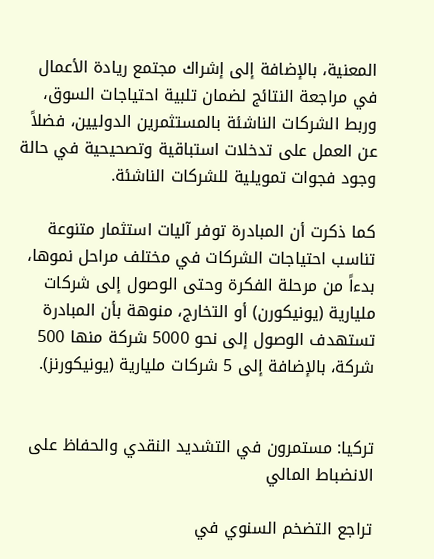المعنية، بالإضافة إلى إشراك مجتمع ريادة الأعمال في مراجعة النتائج لضمان تلبية احتياجات السوق، وربط الشركات الناشئة بالمستثمرين الدوليين، فضلاً عن العمل على تدخلات استباقية وتصحيحية في حالة وجود فجوات تمويلية للشركات الناشئة.

كما ذكرت أن المبادرة توفر آليات استثمار متنوعة تناسب احتياجات الشركات في مختلف مراحل نموها، بدءاً من مرحلة الفكرة وحتى الوصول إلى شركات مليارية (يونيكورن) أو التخارج، منوهة بأن المبادرة تستهدف الوصول إلى نحو 5000 شركة منها 500 شركة، بالإضافة إلى 5 شركات مليارية (يونيكورنز).


تركيا: مستمرون في التشديد النقدي والحفاظ على الانضباط المالي

تراجع التضخم السنوي في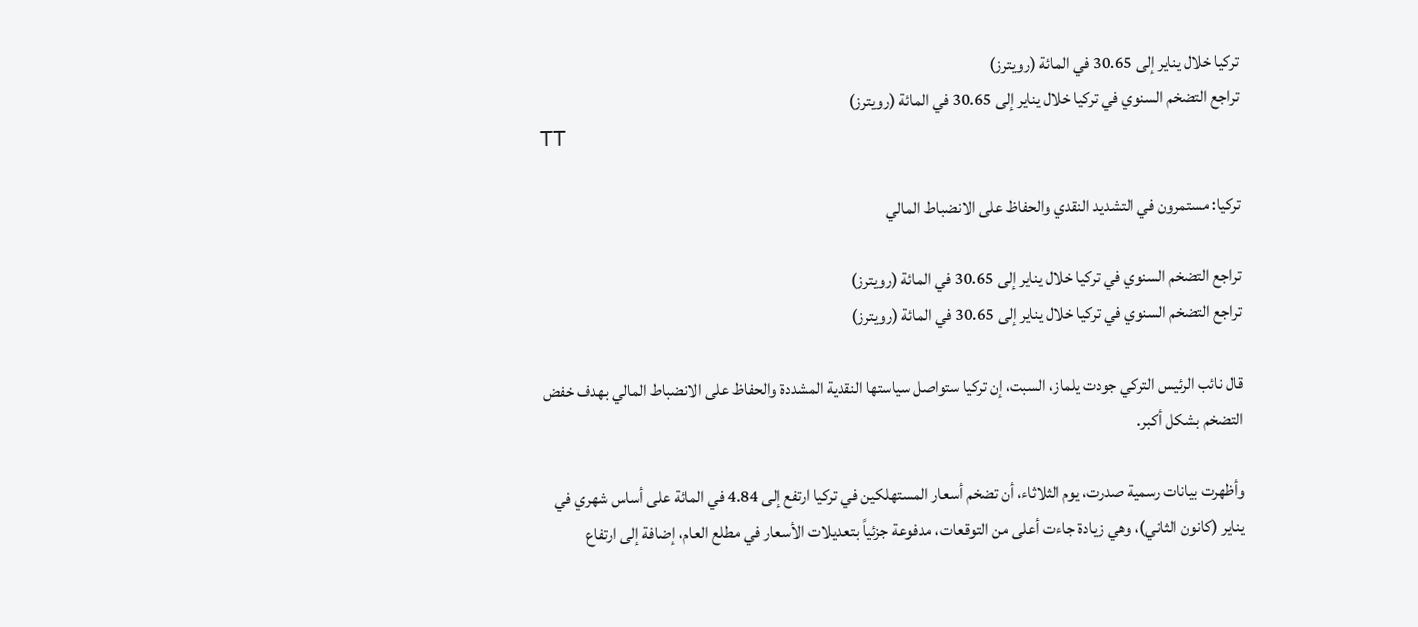تركيا خلال يناير إلى 30.65 في المائة (رويترز)
تراجع التضخم السنوي في تركيا خلال يناير إلى 30.65 في المائة (رويترز)
TT

تركيا: مستمرون في التشديد النقدي والحفاظ على الانضباط المالي

تراجع التضخم السنوي في تركيا خلال يناير إلى 30.65 في المائة (رويترز)
تراجع التضخم السنوي في تركيا خلال يناير إلى 30.65 في المائة (رويترز)

قال نائب الرئيس التركي جودت يلماز، السبت، إن تركيا ستواصل سياستها النقدية المشددة والحفاظ على الانضباط المالي بهدف خفض التضخم بشكل أكبر.

وأظهرت بيانات رسمية صدرت، يوم الثلاثاء، أن تضخم أسعار المستهلكين في تركيا ارتفع إلى 4.84 في المائة على أساس شهري في يناير (كانون الثاني)، وهي زيادة جاءت أعلى من التوقعات، مدفوعة جزئياً بتعديلات الأسعار في ‌مطلع العام، ‌إضافة إلى ارتفاع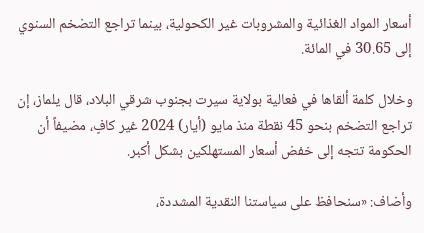أسعار ‌المواد الغذائية والمشروبات غير ‌الكحولية، بينما تراجع التضخم السنوي إلى 30.65 في المائة.

وخلال كلمة ألقاها في فعالية بولاية سيرت بجنوب شرقي البلاد، قال يلماز، إن تراجع التضخم بنحو 45 نقطة منذ مايو (أيار) 2024 غير كافٍ، مضيفاً أن الحكومة تتجه إلى خفض أسعار المستهلكين بشكل أكبر.

وأضاف: «سنحافظ على سياستنا ‌النقدية المشددة،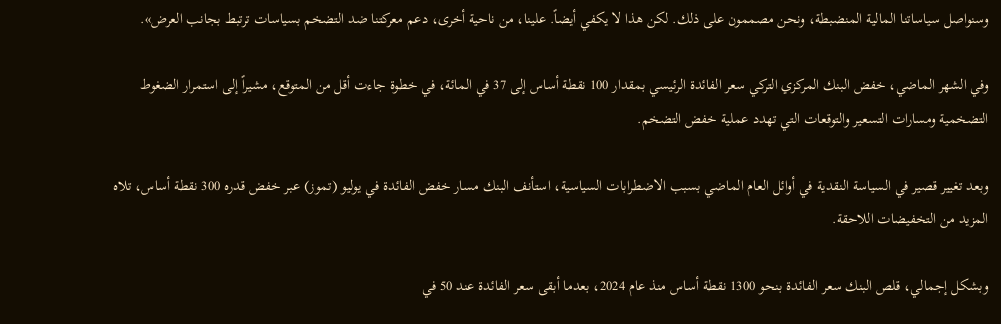وسنواصل سياساتنا المالية المنضبطة، ونحن مصممون على ذلك. لكن هذا لا يكفي أيضاً. علينا، من ناحية أخرى، دعم معركتنا ضد التضخم بسياسات ترتبط بجانب العرض».

وفي الشهر الماضي، خفض البنك المركزي التركي سعر الفائدة الرئيسي بمقدار 100 نقطة أساس إلى 37 في المائة، في خطوة جاءت أقل من المتوقع، مشيراً إلى استمرار الضغوط التضخمية ومسارات التسعير والتوقعات التي تهدد عملية خفض التضخم.

وبعد تغيير قصير في السياسة النقدية في أوائل العام الماضي بسبب الاضطرابات السياسية، استأنف البنك مسار خفض الفائدة في يوليو (تموز) عبر خفض قدره 300 نقطة أساس، تلاه المزيد من التخفيضات اللاحقة.

وبشكل إجمالي، قلص البنك سعر الفائدة بنحو 1300 نقطة أساس منذ عام 2024، بعدما أبقى سعر الفائدة عند ‌50 في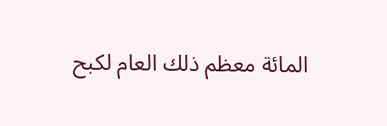المائة معظم ذلك العام لكبح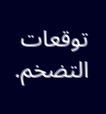توقعات التضخم.